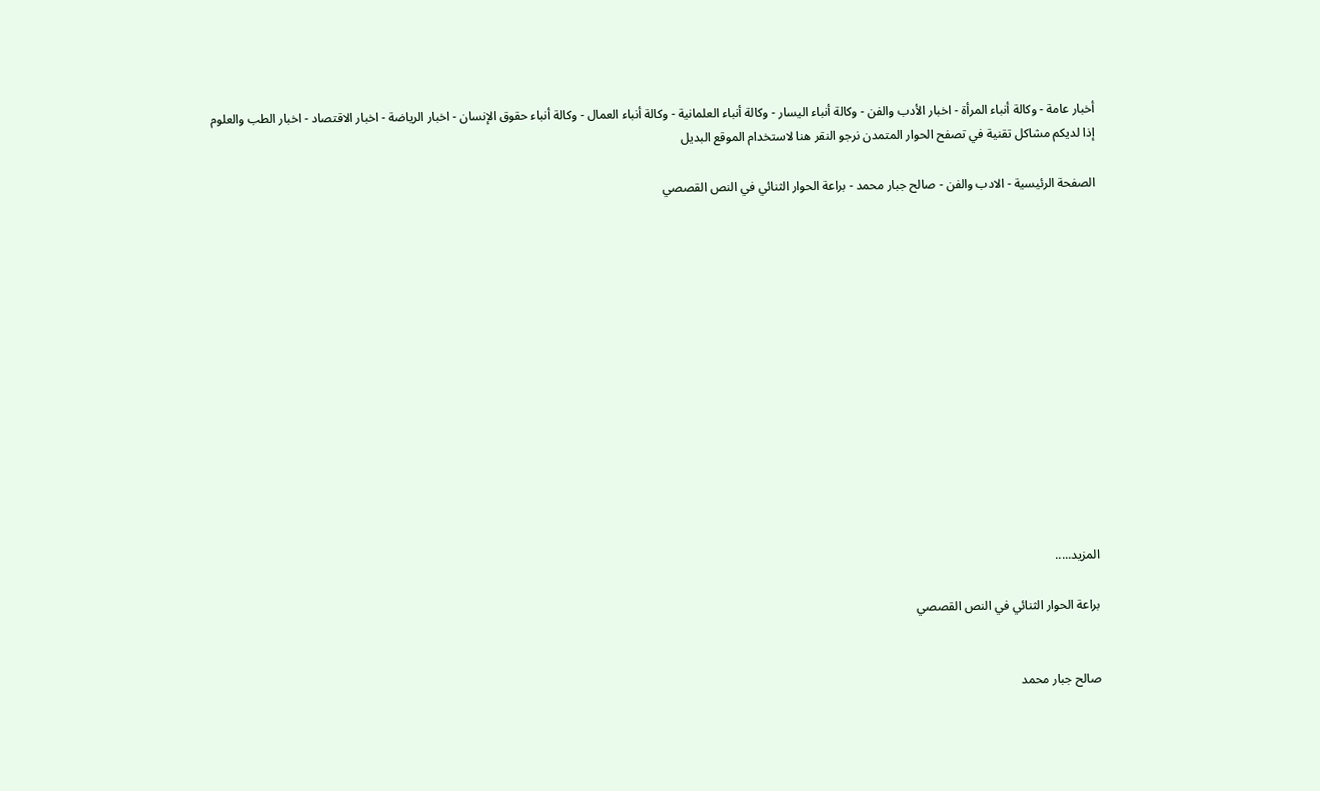أخبار عامة - وكالة أنباء المرأة - اخبار الأدب والفن - وكالة أنباء اليسار - وكالة أنباء العلمانية - وكالة أنباء العمال - وكالة أنباء حقوق الإنسان - اخبار الرياضة - اخبار الاقتصاد - اخبار الطب والعلوم
إذا لديكم مشاكل تقنية في تصفح الحوار المتمدن نرجو النقر هنا لاستخدام الموقع البديل

الصفحة الرئيسية - الادب والفن - صالح جبار محمد - براعة الحوار الثنائي في النص القصصي














المزيد.....

براعة الحوار الثنائي في النص القصصي


صالح جبار محمد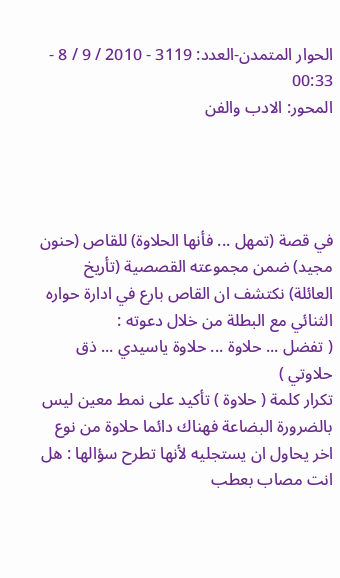الحوار المتمدن-العدد: 3119 - 2010 / 9 / 8 - 00:33
المحور: الادب والفن




في قصة (تمهل ... فأنها الحلاوة) للقاص (حنون مجيد) ضمن مجموعته القصصية (تأريخ العائلة) نكتشف ان القاص بارع في ادارة حواره الثنائي مع البطلة من خلال دعوته :
( تفضل ... حلاوة ... حلاوة ياسيدي ... ذق حلاوتي )
تكرار كلمة ( حلاوة ) تأكيد على نمط معين ليس بالضرورة البضاعة فهناك دائما حلاوة من نوع اخر يحاول ان يستجليه لأنها تطرح سؤالها : هل انت مصاب بعطب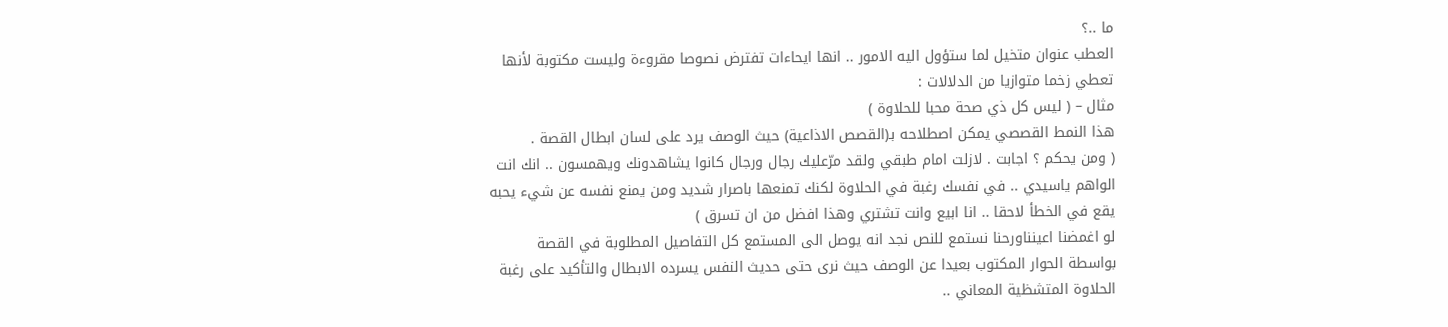ما ..؟
العطب عنوان متخيل لما ستؤول اليه الامور .. انها ايحاءات تفترض نصوصا مقروءة وليست مكتوبة لأنها تعطي زخما متوازيا من الدلالات :
مثال – ( ليس كل ذي صحة محبا للحلاوة )
هذا النمط القصصي يمكن اصطلاحه بـ(القصص الاذاعية) حيث الوصف يرد على لسان ابطال القصة .
( ومن يحكم ؟ اجابت . لازلت امام طبقي ولقد مرّعليك رجال ورجال كانوا يشاهدونك ويهمسون .. انك انت الواهم ياسيدي .. في نفسك رغبة في الحلاوة لكنك تمنعها باصرار شديد ومن يمنع نفسه عن شيء يحبه يقع في الخطأ لاحقا .. انا ابيع وانت تشتري وهذا افضل من ان تسرق )
لو اغمضنا اعينناورحنا نستمع للنص نجد انه يوصل الى المستمع كل التفاصيل المطلوبة في القصة بواسطة الحوار المكتوب بعيدا عن الوصف حيث نرى حتى حديث النفس يسرده الابطال والتأكيد على رغبة الحلاوة المتشظية المعاني ..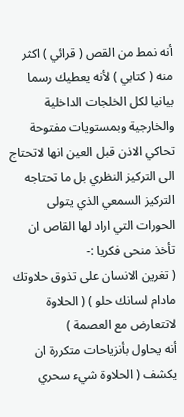أنه نمط من القص ( قرائي ) اكثر منه ( كتابي ) لأنه يعطيك رسما بيانيا لكل الخلجات الداخلية والخارجية وبمستويات مفتوحة تحاكي الاذن قبل العين انها لاتحتاج الى التركيز النظري بل ما تحتاجه التركيز السمعي الذي يتولى الحورات التي اراد لها القاص ان تأخذ منحى فكريا :-
( تغرين الانسان على تذوق حلاوتك مادام لسانك حلو ) ( الحلاوة لاتتعارض مع العصمة )
أنه يحاول بأنزياحات متكررة ان يكشف ( الحلاوة شيء سحري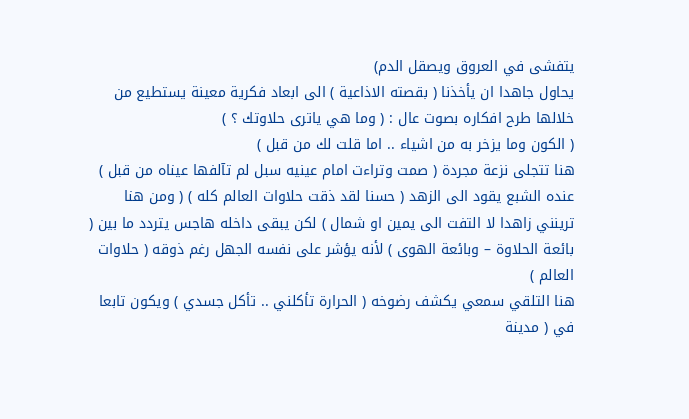يتفشى في العروق ويصقل الدم)
يحاول جاهدا ان يأخذنا ( بقصته الاذاعية ) الى ابعاد فكرية معينة يستطيع من خلالها طرح افكاره بصوت عال : ( وما هي ياترى حلاوتك ؟ )
( الكون وما يزخر به من اشياء .. اما قلت لك من قبل )
هنا تتجلى نزعة مجردة ( صمت وتراءت امام عينيه سبل لم تآلفها عيناه من قبل )
عنده الشبع يقود الى الزهد ( حسنا لقد ذقت حلاوات العالم كله ) ( ومن هنا ترينني زاهدا لا التفت الى يمين او شمال ) لكن يبقى داخله هاجس يتردد ما بين ( بائعة الحلاوة – وبائعة الهوى ) لأنه يؤشر على نفسه الجهل رغم ذوقه ( حلاوات العالم )
هنا التلقي سمعي يكشف رضوخه ( الحرارة تأكلني .. تأكل جسدي ) ويكون تابعا في ( مدينة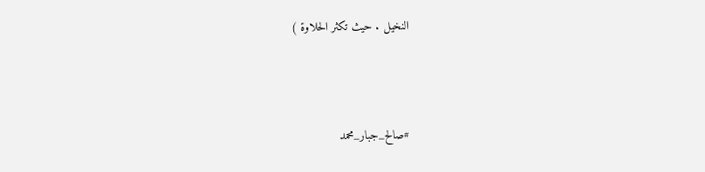النخيل . حيث تكثر الحلاوة )



#صالح_جبار_محمد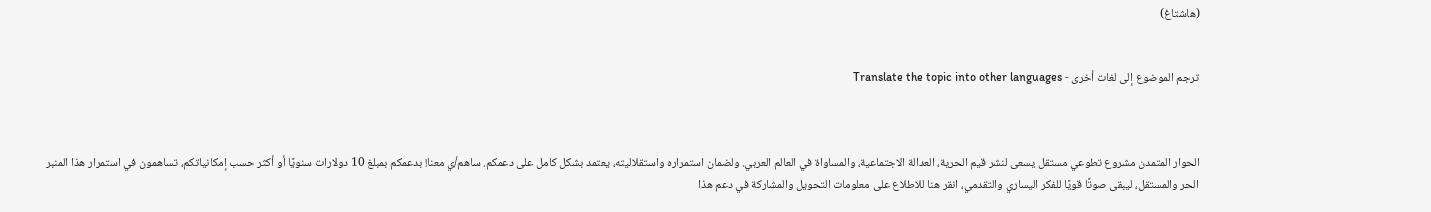(هاشتاغ)


ترجم الموضوع إلى لغات أخرى - Translate the topic into other languages



الحوار المتمدن مشروع تطوعي مستقل يسعى لنشر قيم الحرية، العدالة الاجتماعية، والمساواة في العالم العربي. ولضمان استمراره واستقلاليته، يعتمد بشكل كامل على دعمكم. ساهم/ي معنا! بدعمكم بمبلغ 10 دولارات سنويًا أو أكثر حسب إمكانياتكم، تساهمون في استمرار هذا المنبر الحر والمستقل، ليبقى صوتًا قويًا للفكر اليساري والتقدمي، انقر هنا للاطلاع على معلومات التحويل والمشاركة في دعم هذا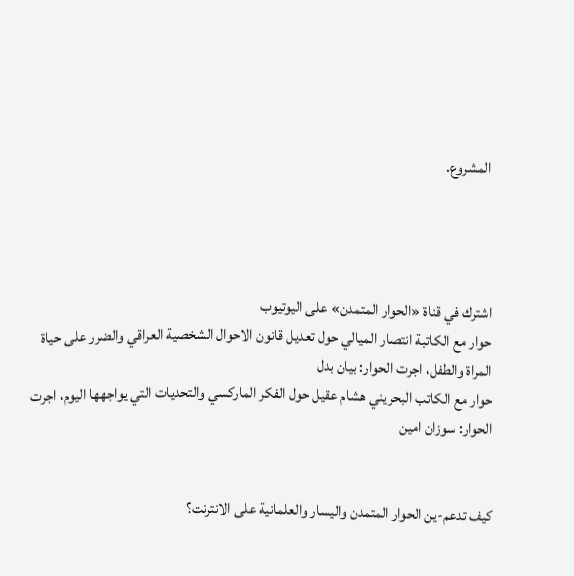المشروع.




اشترك في قناة «الحوار المتمدن» على اليوتيوب
حوار مع الكاتبة انتصار الميالي حول تعديل قانون الاحوال الشخصية العراقي والضرر على حياة المراة والطفل، اجرت الحوار: بيان بدل
حوار مع الكاتب البحريني هشام عقيل حول الفكر الماركسي والتحديات التي يواجهها اليوم، اجرت الحوار: سوزان امين


كيف تدعم-ين الحوار المتمدن واليسار والعلمانية على الانترنت؟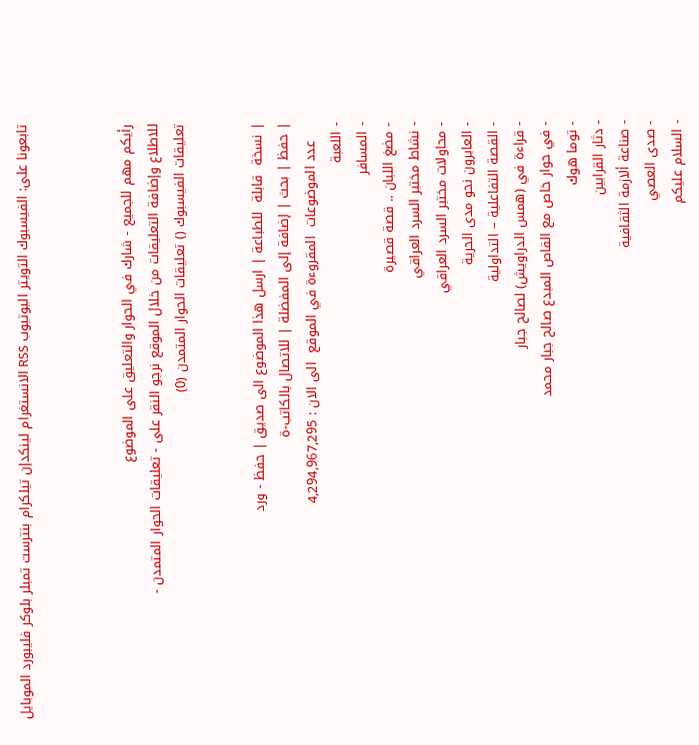تابعونا على: الفيسبوك التويتر اليوتيوب RSS الانستغرام لينكدإن تيلكرام بنترست تمبلر بلوكر فليبورد الموبايل



رأيكم مهم للجميع - شارك في الحوار والتعليق على الموضوع
للاطلاع وإضافة التعليقات من خلال الموقع نرجو النقر على - تعليقات الحوار المتمدن -
تعليقات الفيسبوك () تعليقات الحوار المتمدن (0)


| نسخة  قابلة  للطباعة | ارسل هذا الموضوع الى صديق | حفظ - ورد
| حفظ | بحث | إضافة إلى المفضلة | للاتصال بالكاتب-ة
    عدد الموضوعات  المقروءة في الموقع  الى الان : 4,294,967,295
- اللعبة
- المسافر
- مضغ اللبان .. قصة قصيرة
- نشاط مختبر السرد العراقي
- محاولات مختبر السرد العراقي
- العابرون نحو مدى الحرية
- القصة التفاعلية – التداولية
- قراءة في (همس الدراويش) لصالح جبار
- في حوار خاص مع القاص المبدع صالح جبار محمد
- توما هوك
- دثار القرابين
- صناعة ألازمة الثقافية
- صدى العصي
- السلام عليكم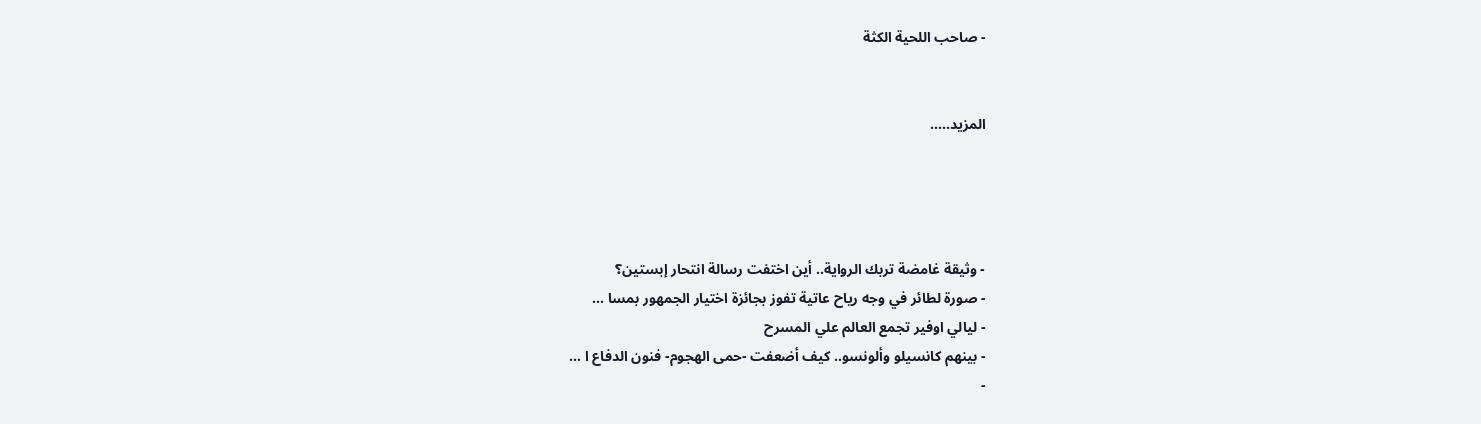- صاحب اللحية الكثة


المزيد.....




- وثيقة غامضة تربك الرواية.. أين اختفت رسالة انتحار إبستين؟
- صورة لطائر في وجه رياح عاتية تفوز بجائزة اختيار الجمهور بمسا ...
- ليالي اوفير تجمع العالم علي المسرح
- بينهم كانسيلو وألونسو.. كيف أضعفت -حمى الهجوم- فنون الدفاع ا ...
-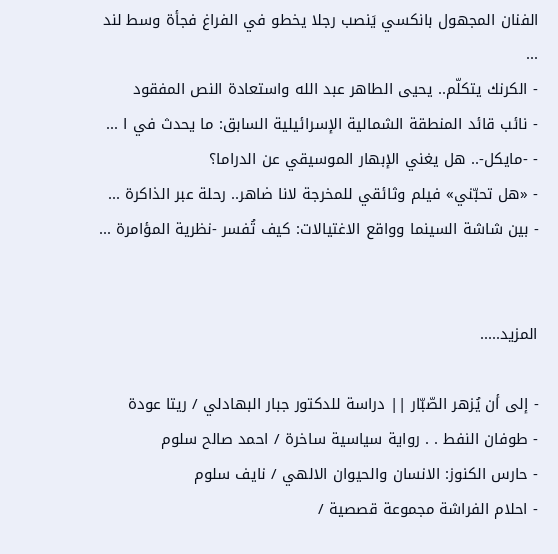الفنان المجهول بانكسي يَنصب رجلا يخطو في الفراغ فجأة وسط لند ...
- الكرنك يتكلّم.. يحيى الطاهر عبد الله واستعادة النص المفقود
- نائب قائد المنطقة الشمالية الإسرائيلية السابق: ما يحدث في ا ...
- -مايكل-.. هل يغني الإبهار الموسيقي عن الدراما؟
- «هل تحبّني» فيلم وثائقي للمخرجة لانا ضاهر.. رحلة عبر الذاكرة ...
- بين شاشة السينما وواقع الاغتيالات: كيف تُفسر -نظرية المؤامرة ...


المزيد.....

- إلى أن يُزهر الصّبّار || دراسة للدكتور جبار البهادلي / ريتا عودة
- طوفان النفط . . رواية سياسية ساخرة / احمد صالح سلوم
- حارس الكنوز: الانسان والحيوان الالهي / نايف سلوم
- احلام الفراشة مجموعة قصصية /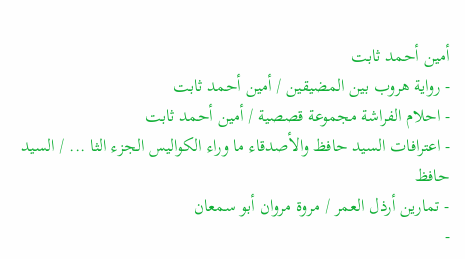أمين أحمد ثابت
- رواية هروب بين المضيقين / أمين أحمد ثابت
- احلام الفراشة مجموعة قصصية / أمين أحمد ثابت
- اعترافات السيد حافظ والأصدقاء ما وراء الكواليس الجزء الثا ... / السيد حافظ
- تمارين أرذل العمر / مروة مروان أبو سمعان
-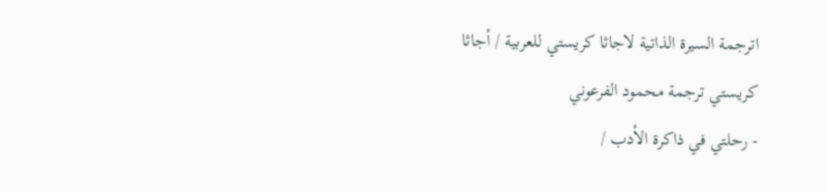اترجمة السيرة الذاتية لاجاثا كريستي للعربية / أجاثا كريستي ترجمة محمود الفرعوني
- رحلتي في ذاكرة الأدب /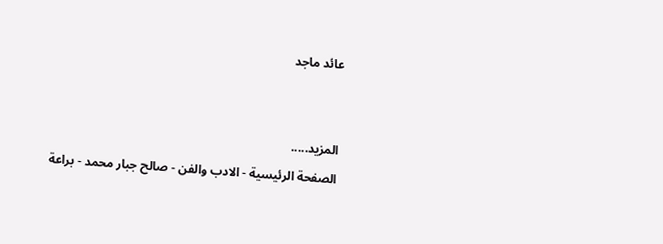عائد ماجد


المزيد.....
الصفحة الرئيسية - الادب والفن - صالح جبار محمد - براعة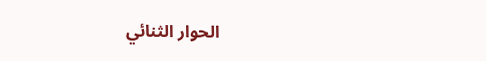الحوار الثنائي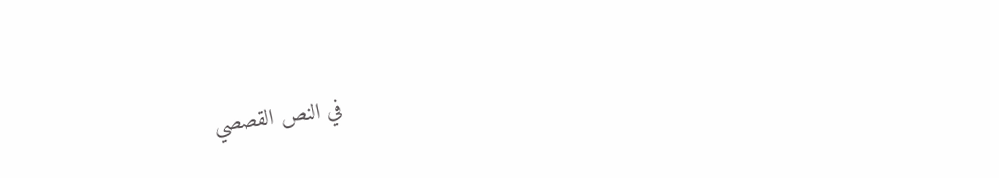في النص القصصي